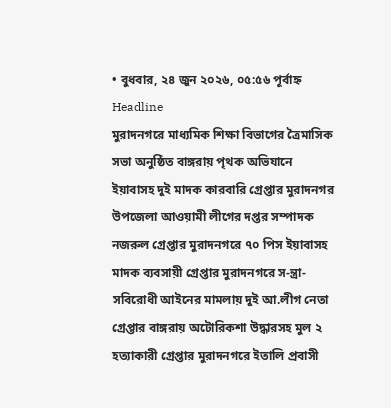• বুধবার, ২৪ জুন ২০২৬, ০৫:৫৬ পূর্বাহ্ন
Headline
মুরাদনগরে মাধ্যমিক শিক্ষা বিভাগের ত্রৈমাসিক সভা অনুষ্ঠিত বাঙ্গরায় পৃথক অভিযানে ইয়াবাসহ দুই মাদক কারবারি গ্রেপ্তার মুরাদনগর উপজেলা আওয়ামী লীগের দপ্তর সম্পাদক নজরুল গ্রেপ্তার মুরাদনগরে ৭০ পিস ইয়াবাসহ মাদক ব্যবসায়ী গ্রেপ্তার মুরাদনগরে স-ন্ত্রা-সবিরোধী আইনের মামলায় দুই আ.লীগ নেতা গ্রেপ্তার বাঙ্গরায় অটোরিকশা উদ্ধারসহ মুল ২ হত্যাকারী গ্রেপ্তার মুরাদনগরে ইতালি প্রবাসী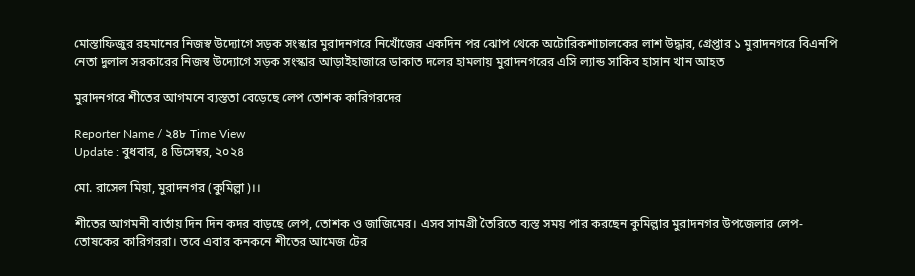মোস্তাফিজুর রহমানের নিজস্ব উদ্যোগে সড়ক সংস্কার মুরাদনগরে নিখোঁজের একদিন পর ঝোপ থেকে অটোরিকশাচালকের লাশ উদ্ধার, গ্রেপ্তার ১ মুরাদনগরে বিএনপি নেতা দুলাল সরকারের নিজস্ব উদ্যোগে সড়ক সংস্কার আড়াইহাজারে ডাকাত দলের হামলায় মুরাদনগরের এসি ল্যান্ড সাকিব হাসান খান আহত

মুরাদনগরে শীতের আগমনে ব্যস্ততা বেড়েছে লেপ তোশক কারিগরদের

Reporter Name / ২৪৮ Time View
Update : বুধবার, ৪ ডিসেম্বর, ২০২৪

মো. রাসেল মিয়া, মুরাদনগর (কুমিল্লা)।।

শীতের আগমনী বার্তায় দিন দিন কদর বাড়ছে লেপ, তোশক ও জাজিমের। এসব সামগ্রী তৈরিতে ব্যস্ত সময় পার করছেন কুমিল্লার মুরাদনগর উপজেলার লেপ-তোষকের কারিগররা। তবে এবার কনকনে শীতের আমেজ টের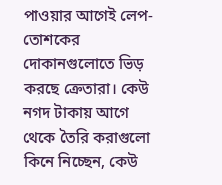পাওয়ার আগেই লেপ-তোশকের দোকানগুলোতে ভিড় করছে ক্রেতারা। কেউ নগদ টাকায় আগে থেকে তৈরি করাগুলো কিনে নিচ্ছেন, কেউ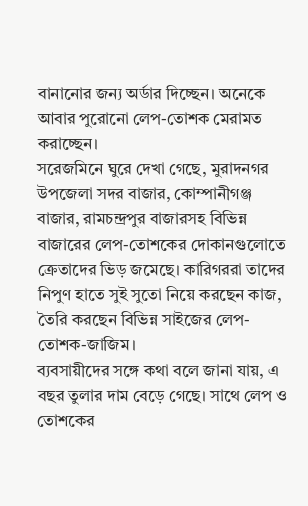বানানোর জন্য অর্ডার দিচ্ছেন। অনেকে আবার পুরোনো লেপ-তোশক মেরামত করাচ্ছেন।
সরেজমিনে ঘুরে দেখা গেছে, মুরাদনগর উপজেলা সদর বাজার, কোম্পানীগঞ্জ বাজার, রামচন্দ্রপুর বাজারসহ বিভিন্ন বাজারের লেপ-তোশকের দোকানগুলোতে ক্রেতাদের ভিড় জমেছে। কারিগররা তাদের নিপুণ হাতে সুই সুতো নিয়ে করছেন কাজ, তৈরি করছেন বিভিন্ন সাইজের লেপ-তোশক-জাজিম।
ব্যবসায়ীদের সঙ্গে কথা বলে জানা যায়, এ বছর তুলার দাম বেড়ে গেছে। সাথে লেপ ও তোশকের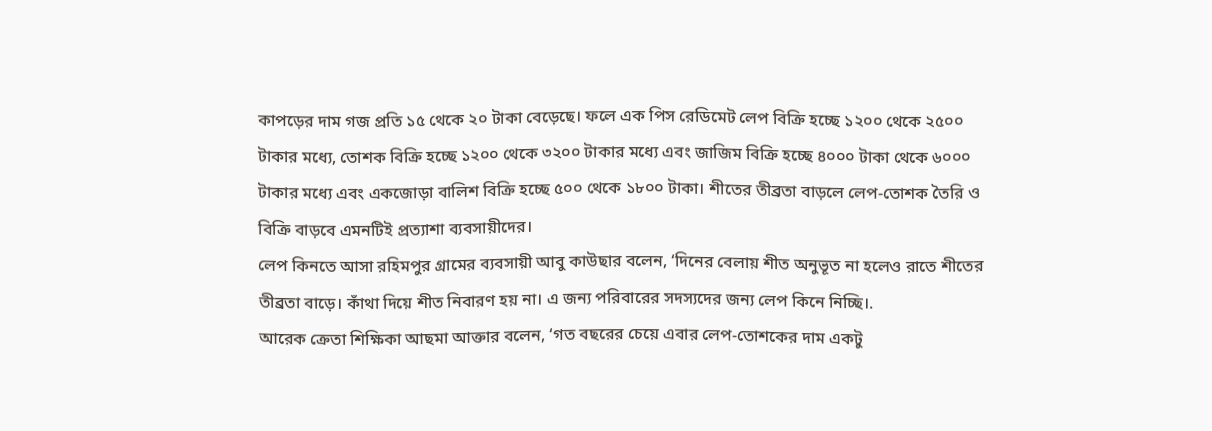কাপড়ের দাম গজ প্রতি ১৫ থেকে ২০ টাকা বেড়েছে। ফলে এক পিস রেডিমেট লেপ বিক্রি হচ্ছে ১২০০ থেকে ২৫০০ টাকার মধ্যে, তোশক বিক্রি হচ্ছে ১২০০ থেকে ৩২০০ টাকার মধ্যে এবং জাজিম বিক্রি হচ্ছে ৪০০০ টাকা থেকে ৬০০০ টাকার মধ্যে এবং একজোড়া বালিশ বিক্রি হচ্ছে ৫০০ থেকে ১৮০০ টাকা। শীতের তীব্রতা বাড়লে লেপ-তোশক তৈরি ও বিক্রি বাড়বে এমনটিই প্রত্যাশা ব্যবসায়ীদের।
লেপ কিনতে আসা রহিমপুর গ্রামের ব্যবসায়ী আবু কাউছার বলেন, ‘দিনের বেলায় শীত অনুভূত না হলেও রাতে শীতের তীব্রতা বাড়ে। কাঁথা দিয়ে শীত নিবারণ হয় না। এ জন্য পরিবারের সদস্যদের জন্য লেপ কিনে নিচ্ছি।.
আরেক ক্রেতা শিক্ষিকা আছমা আক্তার বলেন, ‘গত বছরের চেয়ে এবার লেপ-তোশকের দাম একটু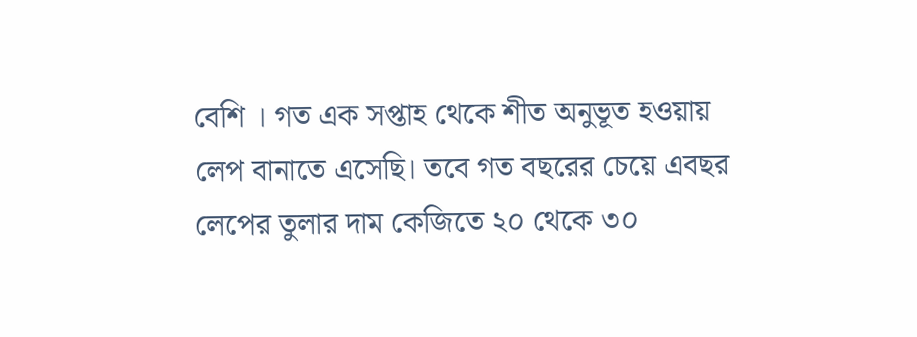বেশি । গত এক সপ্তাহ থেকে শীত অনুভূত হওয়ায় লেপ বানাতে এসেছি। তবে গত বছরের চেয়ে এবছর লেপের তুলার দাম কেজিতে ২০ থেকে ৩০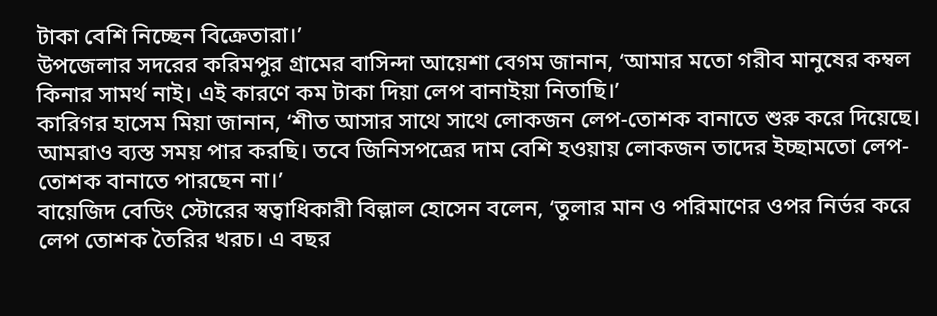টাকা বেশি নিচ্ছেন বিক্রেতারা।’
উপজেলার সদরের করিমপুর গ্রামের বাসিন্দা আয়েশা বেগম জানান, ‘আমার মতো গরীব মানুষের কম্বল কিনার সামর্থ নাই। এই কারণে কম টাকা দিয়া লেপ বানাইয়া নিতাছি।’
কারিগর হাসেম মিয়া জানান, ‘শীত আসার সাথে সাথে লোকজন লেপ-তোশক বানাতে শুরু করে দিয়েছে। আমরাও ব্যস্ত সময় পার করছি। তবে জিনিসপত্রের দাম বেশি হওয়ায় লোকজন তাদের ইচ্ছামতো লেপ-তোশক বানাতে পারছেন না।’
বায়েজিদ বেডিং স্টোরের স্বত্বাধিকারী বিল্লাল হোসেন বলেন, ‘তুলার মান ও পরিমাণের ওপর নির্ভর করে লেপ তোশক তৈরির খরচ। এ বছর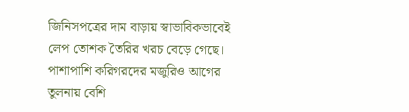জিনিসপত্রের দাম বাড়ায় স্বাভাবিকভাবেই লেপ তোশক তৈরির খরচ বেড়ে গেছে। পাশাপাশি করিগরদের মজুরিও আগের তুলনায় বেশি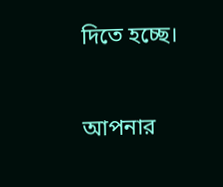দিতে হচ্ছে।


আপনার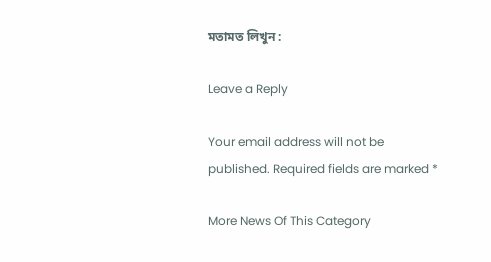মতামত লিখুন :

Leave a Reply

Your email address will not be published. Required fields are marked *

More News Of This Category